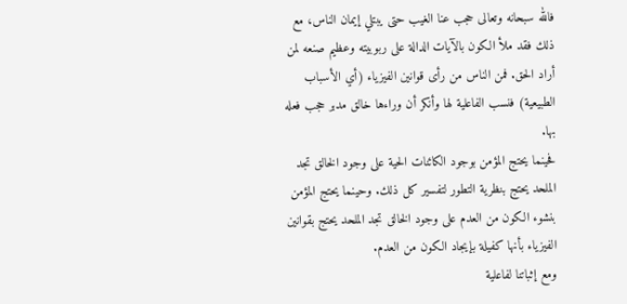فالله سبحانه وتعالى حجب عنا الغيب حتى يبتلي إيمان الناس، مع ذلك فقد ملأ الكون بالآيات الدالة على ربوبيته وعظيم صنعه لمن أراد الحق. فمن الناس من رأى قوانين الفيزياء (أي الأسباب الطبيعية) فنسب الفاعلية لها وأنكر أن وراءها خالق مدبر حجب فعله بها.
فحينما يحتج المؤمن بوجود الكائنات الحية على وجود الخالق تجد الملحد يحتج بنظرية التطور لتفسير كل ذلك. وحينما يحتج المؤمن بنشوء الكون من العدم على وجود الخالق تجد الملحد يحتج بقوانين الفيزياء بأنها كفيلة بإيجاد الكون من العدم.
ومع إثباتنا لفاعلية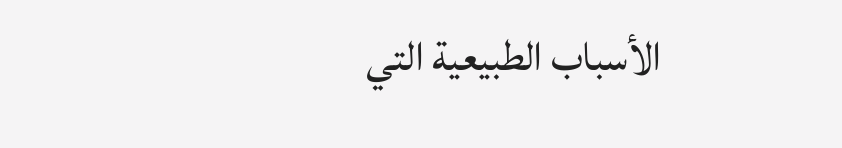الأسباب الطبيعية التي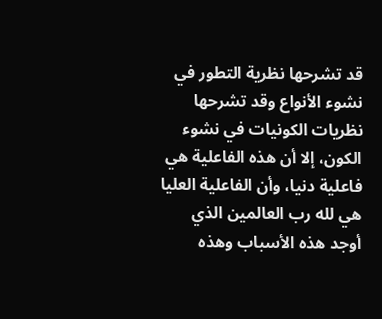قد تشرحها نظرية التطور في نشوء الأنواع وقد تشرحها نظريات الكونيات في نشوء الكون، إلا أن هذه الفاعلية هي فاعلية دنيا، وأن الفاعلية العليا هي لله رب العالمين الذي أوجد هذه الأسباب وهذه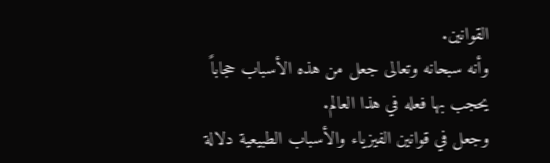القوانين.
وأنه سبحانه وتعالى جعل من هذه الأسباب حجاباً يحجب بها فعله في هذا العالم.
وجعل في قوانين الفيزياء والأسباب الطبيعية دلالة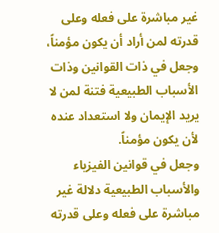غير مباشرة على فعله وعلى قدرته لمن أراد أن يكون مؤمناً، وجعل في ذات القوانين وذات الأسباب الطبيعية فتنة لمن لا يريد الإيمان ولا استعداد عنده لأن يكون مؤمناً.
وجعل في قوانين الفيزياء والأسباب الطبيعية دلالة غير مباشرة على فعله وعلى قدرته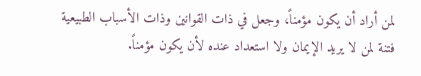لمن أراد أن يكون مؤمناً، وجعل في ذات القوانين وذات الأسباب الطبيعية فتنة لمن لا يريد الإيمان ولا استعداد عنده لأن يكون مؤمناً.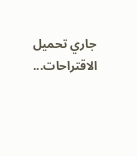جاري تحميل الاقتراحات...